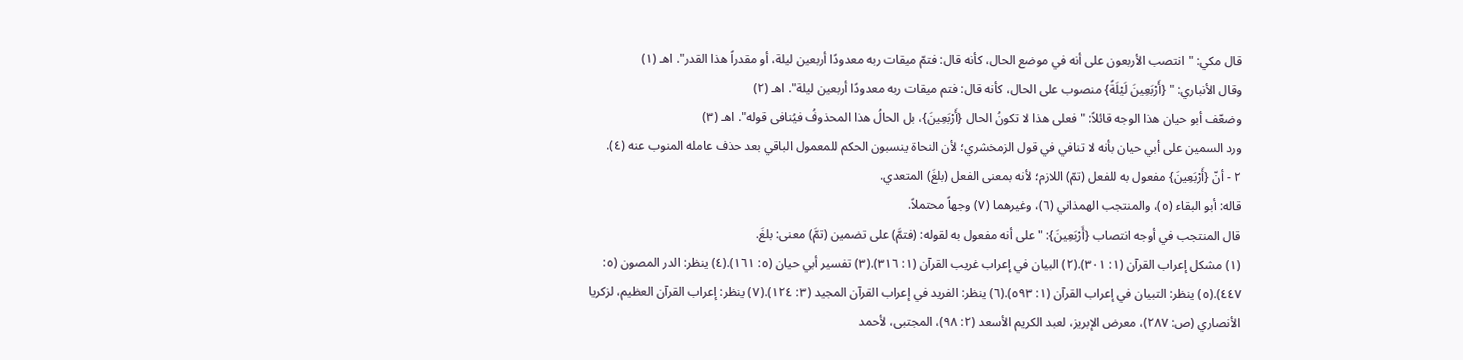قال مكي: "انتصب الأربعون على أنه في موضع الحال، كأنه قال: فتمّ ميقات ربه معدودًا أربعين ليلة، أو مقدراً هذا القدر". اهـ (١)
وقال الأنباري: " {أَرْبَعِينَ لَيْلَةً} منصوب على الحال، كأنه قال: فتم ميقات ربه معدودًا أربعين ليلة". اهـ (٢)
وضعّف أبو حيان هذا الوجه قائلاً: "فعلى هذا لا تكونُ الحال {أَرْبَعِينَ}، بل الحالُ هذا المحذوفُ فيُنافى قوله". اهـ (٣)
ورد السمين على أبي حيان بأنه لا تنافي في قول الزمخشري؛ لأن النحاة ينسبون الحكم للمعمول الباقي بعد حذف عامله المنوب عنه (٤).
٢ - أنّ {أَرْبَعِينَ} مفعول به للفعل (تمّ) اللازم؛ لأنه بمعنى الفعل (بلغَ) المتعدي.
قاله: أبو البقاء (٥)، والمنتجب الهمذاني (٦)، وغيرهما (٧) وجهاً محتملاً.
قال المنتجب في أوجه انتصاب {أَرْبَعِينَ}: "على أنه مفعول به لقوله: (فتمَّ) على تضمين (تمَّ) معنى: بلغَ.
(١) مشكل إعراب القرآن (١: ٣٠١).(٢) البيان في إعراب غريب القرآن (١: ٣١٦).(٣) تفسير أبي حيان (٥: ١٦١).(٤) ينظر: الدر المصون (٥: ٤٤٧).(٥) ينظر: التبيان في إعراب القرآن (١: ٥٩٣).(٦) ينظر: الفريد في إعراب القرآن المجيد (٣: ١٢٤).(٧) ينظر: إعراب القرآن العظيم، لزكريا الأنصاري (ص: ٢٨٧)، معرض الإبريز، لعبد الكريم الأسعد (٢: ٩٨)، المجتبى، لأحمد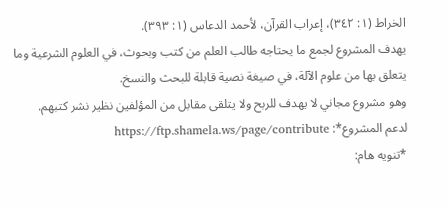الخراط (١: ٣٤٢)، إعراب القرآن، لأحمد الدعاس (١: ٣٩٣).
يهدف المشروع لجمع ما يحتاجه طالب العلم من كتب وبحوث، في العلوم الشرعية وما يتعلق بها من علوم الآلة، في صيغة نصية قابلة للبحث والنسخ.
وهو مشروع مجاني لا يهدف للربح ولا يتلقى مقابل من المؤلفين نظير نشر كتبهم.
لدعم المشروع*: https://ftp.shamela.ws/page/contribute
*تنويه هام: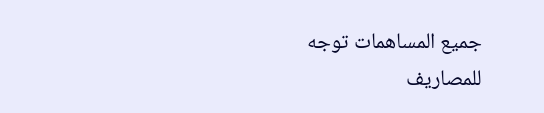جميع المساهمات توجه للمصاريف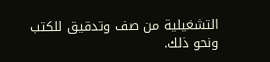التشغيلية من صف وتدقيق للكتب ونحو ذلك.